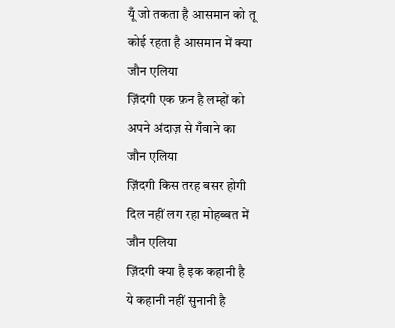यूँ जो तकता है आसमान को तू
कोई रहता है आसमान में क्या
जौन एलिया
ज़िंदगी एक फ़न है लम्हों को
अपने अंदाज़ से गँवाने का
जौन एलिया
ज़िंदगी किस तरह बसर होगी
दिल नहीं लग रहा मोहब्बत में
जौन एलिया
ज़िंदगी क्या है इक कहानी है
ये कहानी नहीं सुनानी है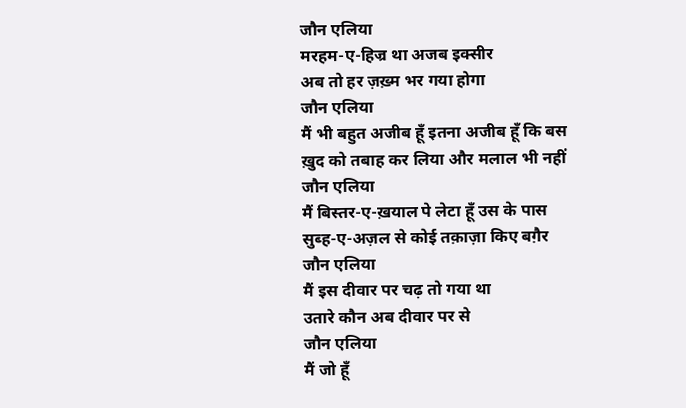जौन एलिया
मरहम-ए-हिज्र था अजब इक्सीर
अब तो हर ज़ख़्म भर गया होगा
जौन एलिया
मैं भी बहुत अजीब हूँ इतना अजीब हूँ कि बस
ख़ुद को तबाह कर लिया और मलाल भी नहीं
जौन एलिया
मैं बिस्तर-ए-ख़याल पे लेटा हूँ उस के पास
सुब्ह-ए-अज़ल से कोई तक़ाज़ा किए बग़ैर
जौन एलिया
मैं इस दीवार पर चढ़ तो गया था
उतारे कौन अब दीवार पर से
जौन एलिया
मैं जो हूँ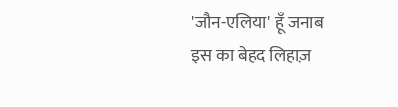'जौन-एलिया' हूँ जनाब
इस का बेहद लिहाज़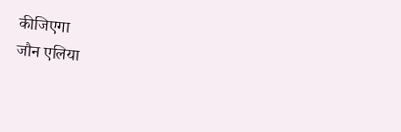कीजिएगा
जौन एलिया